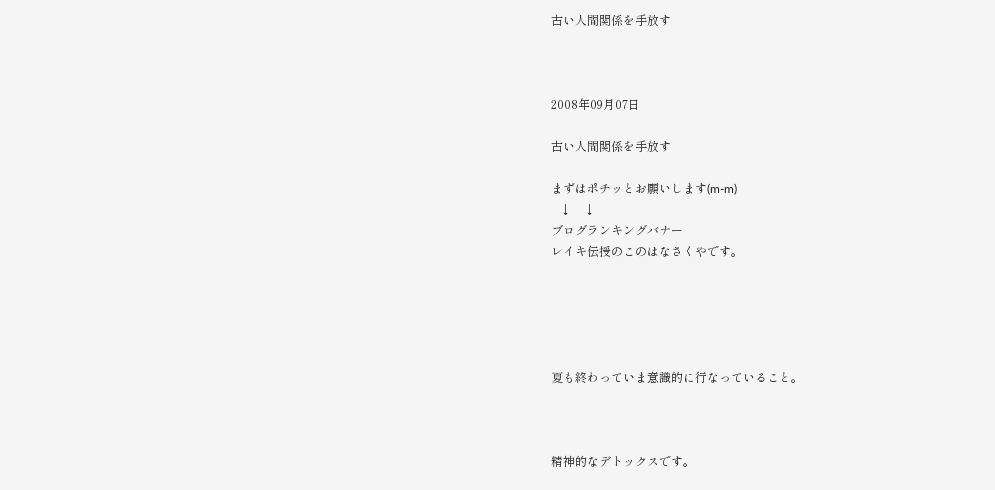古い人間関係を手放す



2008年09月07日

古い人間関係を手放す

まずはポチッとお願いします(m-m)
   ↓    ↓
ブログランキングバナー
レイキ伝授のこのはなさくやです。





夏も終わっていま意識的に行なっていること。



精神的なデトックスです。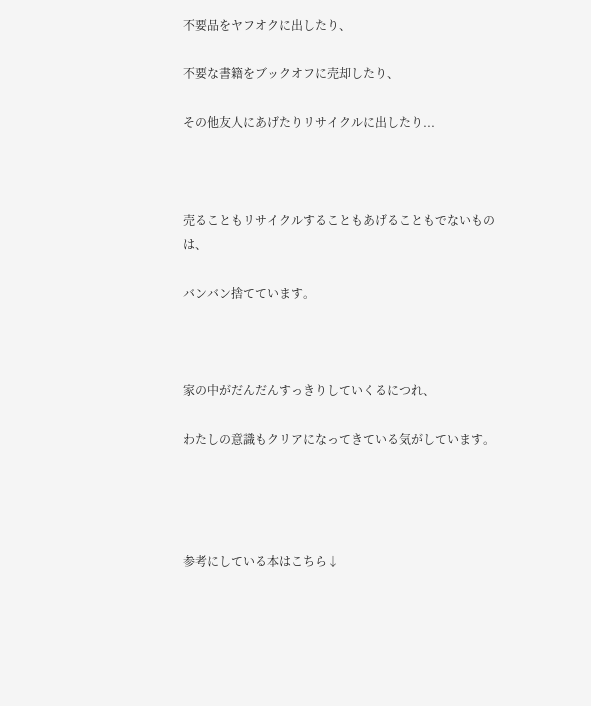不要品をヤフオクに出したり、

不要な書籍をブックオフに売却したり、

その他友人にあげたりリサイクルに出したり...



売ることもリサイクルすることもあげることもでないものは、

バンバン捨てています。



家の中がだんだんすっきりしていくるにつれ、

わたしの意識もクリアになってきている気がしています。




参考にしている本はこちら↓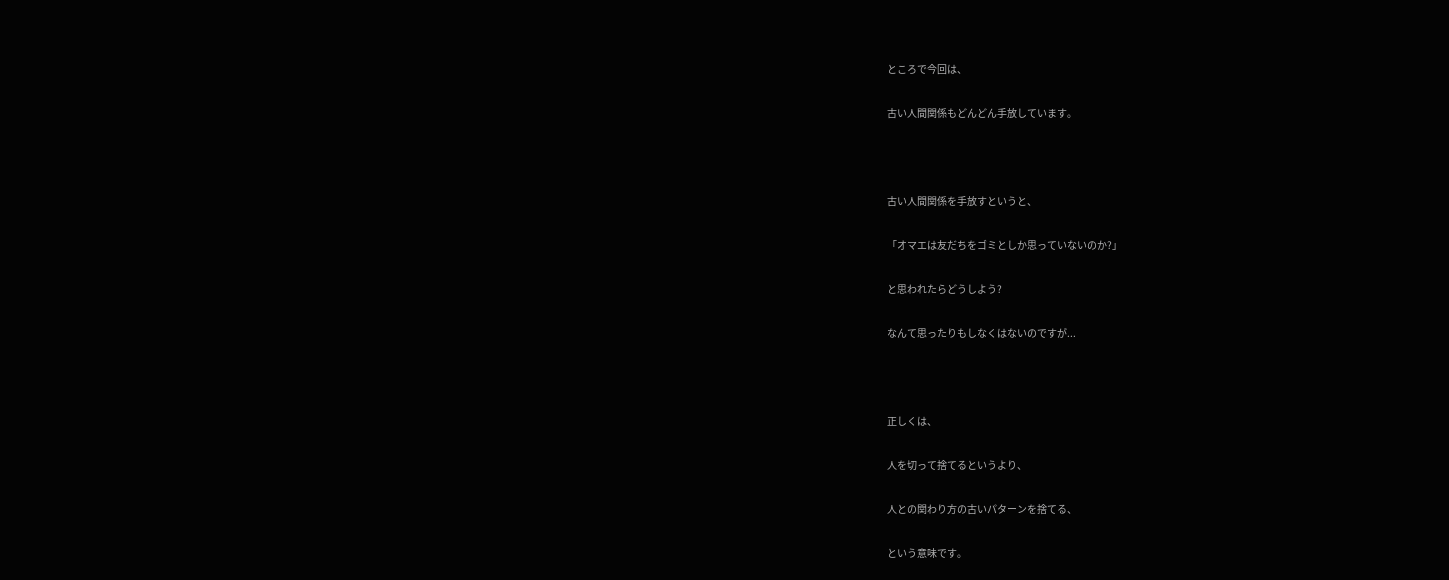ところで今回は、

古い人間関係もどんどん手放しています。



古い人間関係を手放すというと、

「オマエは友だちをゴミとしか思っていないのか?」

と思われたらどうしよう?

なんて思ったりもしなくはないのですが...



正しくは、

人を切って捨てるというより、

人との関わり方の古いパターンを捨てる、

という意味です。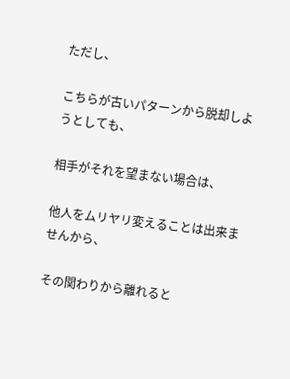ただし、

こちらが古いパターンから脱却しようとしても、

相手がそれを望まない場合は、

他人をムリヤリ変えることは出来ませんから、

その関わりから離れると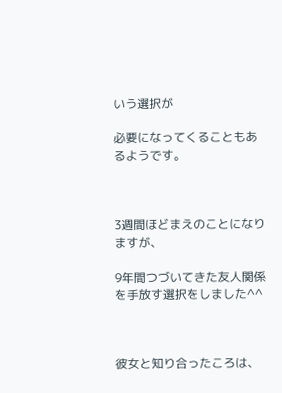いう選択が

必要になってくることもあるようです。



3週間ほどまえのことになりますが、

9年間つづいてきた友人関係を手放す選択をしました^^



彼女と知り合ったころは、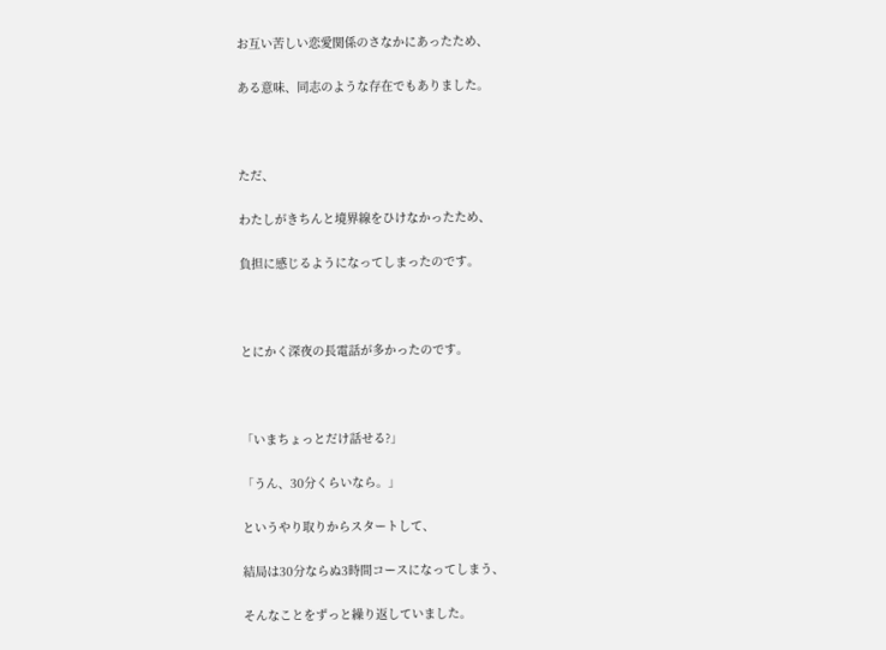お互い苦しい恋愛関係のさなかにあったため、

ある意味、同志のような存在でもありました。



ただ、

わたしがきちんと境界線をひけなかったため、

負担に感じるようになってしまったのです。



とにかく深夜の長電話が多かったのです。



「いまちょっとだけ話せる?」

「うん、30分くらいなら。」

というやり取りからスタートして、

結局は30分ならぬ3時間コースになってしまう、

そんなことをずっと繰り返していました。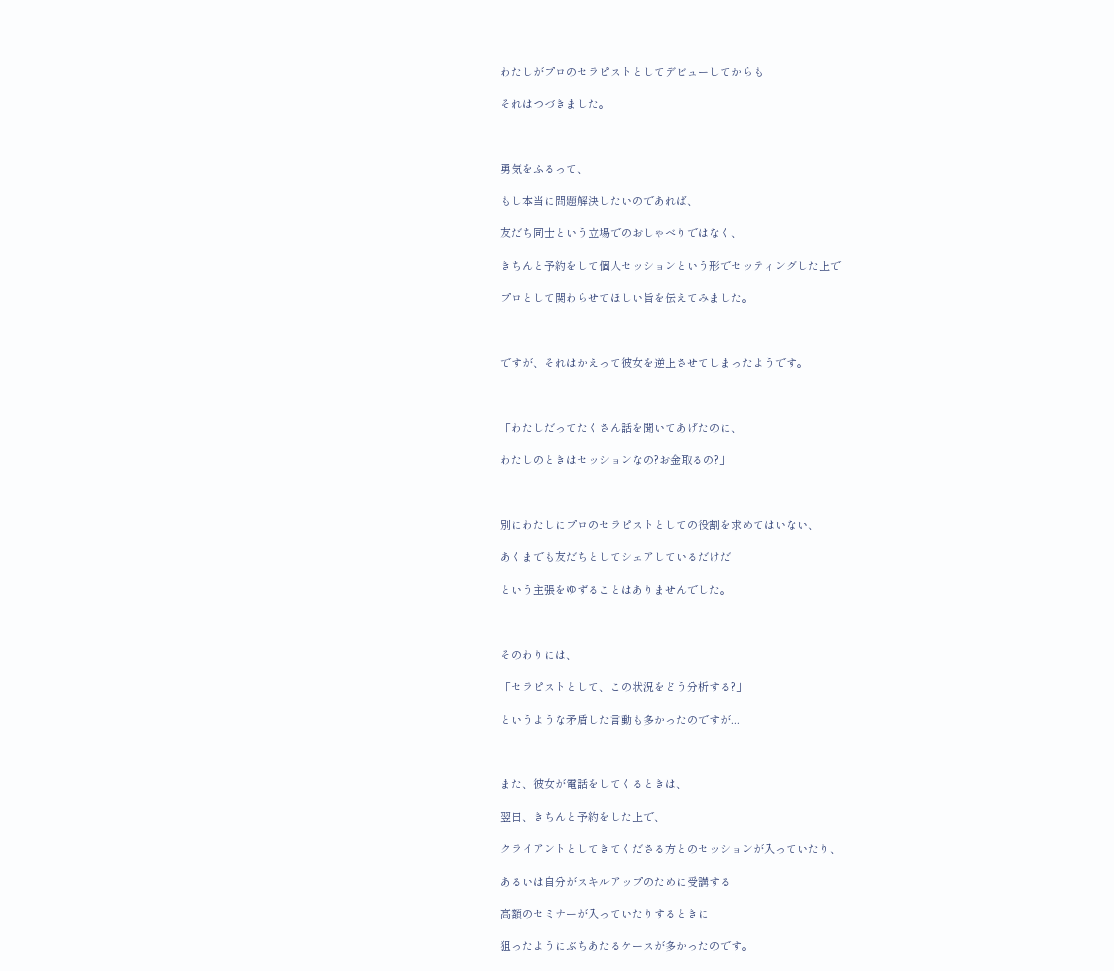わたしがプロのセラピストとしてデビューしてからも

それはつづきました。



勇気をふるって、

もし本当に問題解決したいのであれば、

友だち同士という立場でのおしゃべりではなく、

きちんと予約をして個人セッションという形でセッティングした上で

プロとして関わらせてほしい旨を伝えてみました。



ですが、それはかえって彼女を逆上させてしまったようです。



「わたしだってたくさん話を聞いてあげたのに、

わたしのときはセッションなの?お金取るの?」



別にわたしにプロのセラピストとしての役割を求めてはいない、

あくまでも友だちとしてシェアしているだけだ

という主張をゆずることはありませんでした。



そのわりには、

「セラピストとして、この状況をどう分析する?」

というような矛盾した言動も多かったのですが...



また、彼女が電話をしてくるときは、

翌日、きちんと予約をした上で、

クライアントとしてきてくださる方とのセッションが入っていたり、

あるいは自分がスキルアップのために受講する

高額のセミナーが入っていたりするときに

狙ったようにぶちあたるケースが多かったのです。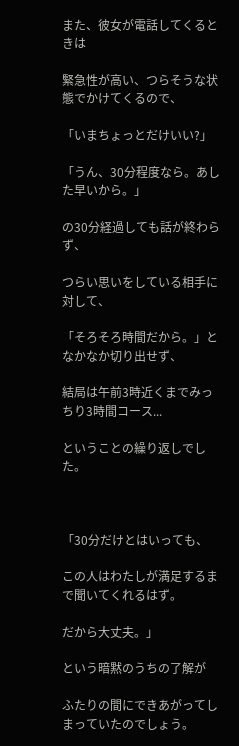また、彼女が電話してくるときは

緊急性が高い、つらそうな状態でかけてくるので、

「いまちょっとだけいい?」

「うん、30分程度なら。あした早いから。」

の30分経過しても話が終わらず、

つらい思いをしている相手に対して、

「そろそろ時間だから。」となかなか切り出せず、

結局は午前3時近くまでみっちり3時間コース...

ということの繰り返しでした。



「30分だけとはいっても、

この人はわたしが満足するまで聞いてくれるはず。

だから大丈夫。」

という暗黙のうちの了解が

ふたりの間にできあがってしまっていたのでしょう。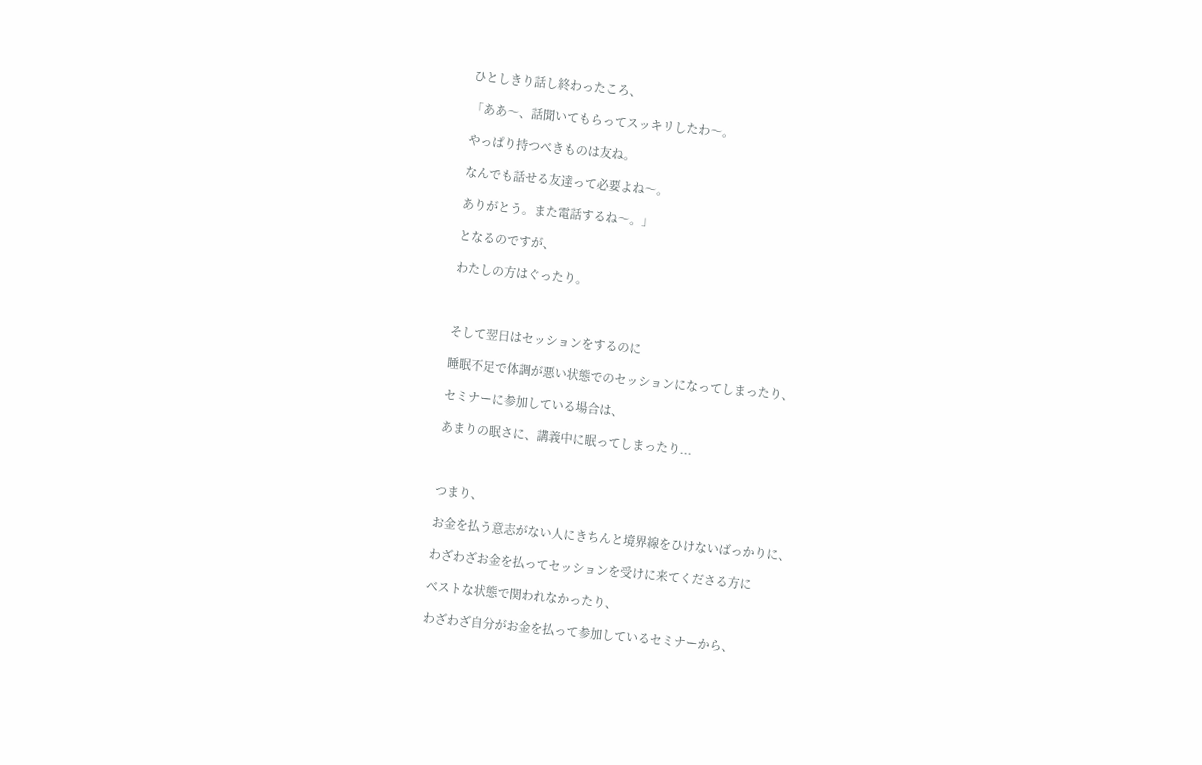ひとしきり話し終わったころ、

「ああ〜、話聞いてもらってスッキリしたわ〜。

やっぱり持つべきものは友ね。

なんでも話せる友達って必要よね〜。

ありがとう。また電話するね〜。」

となるのですが、

わたしの方はぐったり。



そして翌日はセッションをするのに

睡眠不足で体調が悪い状態でのセッションになってしまったり、

セミナーに参加している場合は、

あまりの眠さに、講義中に眠ってしまったり...



つまり、

お金を払う意志がない人にきちんと境界線をひけないばっかりに、

わざわざお金を払ってセッションを受けに来てくださる方に

ベストな状態で関われなかったり、

わざわざ自分がお金を払って参加しているセミナーから、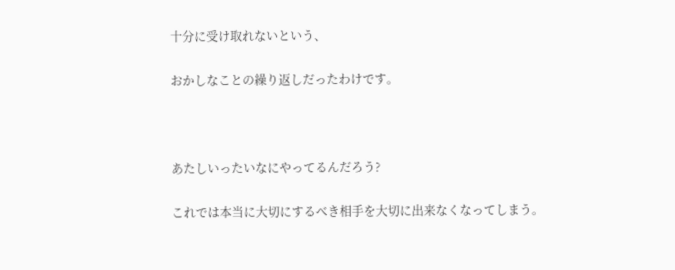十分に受け取れないという、

おかしなことの繰り返しだったわけです。



あたしいったいなにやってるんだろう?

これでは本当に大切にするべき相手を大切に出来なくなってしまう。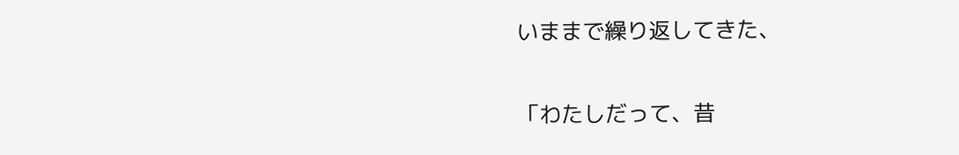いままで繰り返してきた、

「わたしだって、昔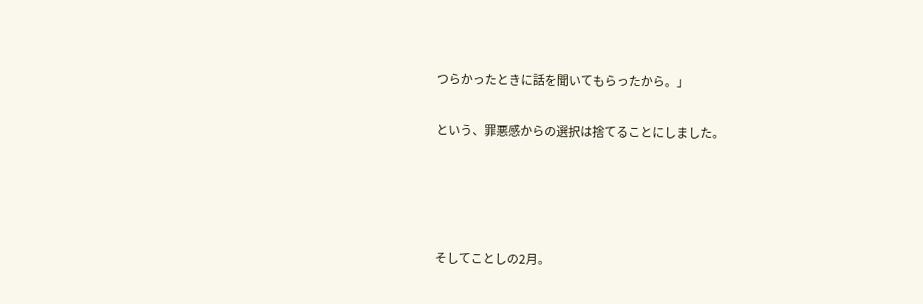つらかったときに話を聞いてもらったから。」

という、罪悪感からの選択は捨てることにしました。




そしてことしの2月。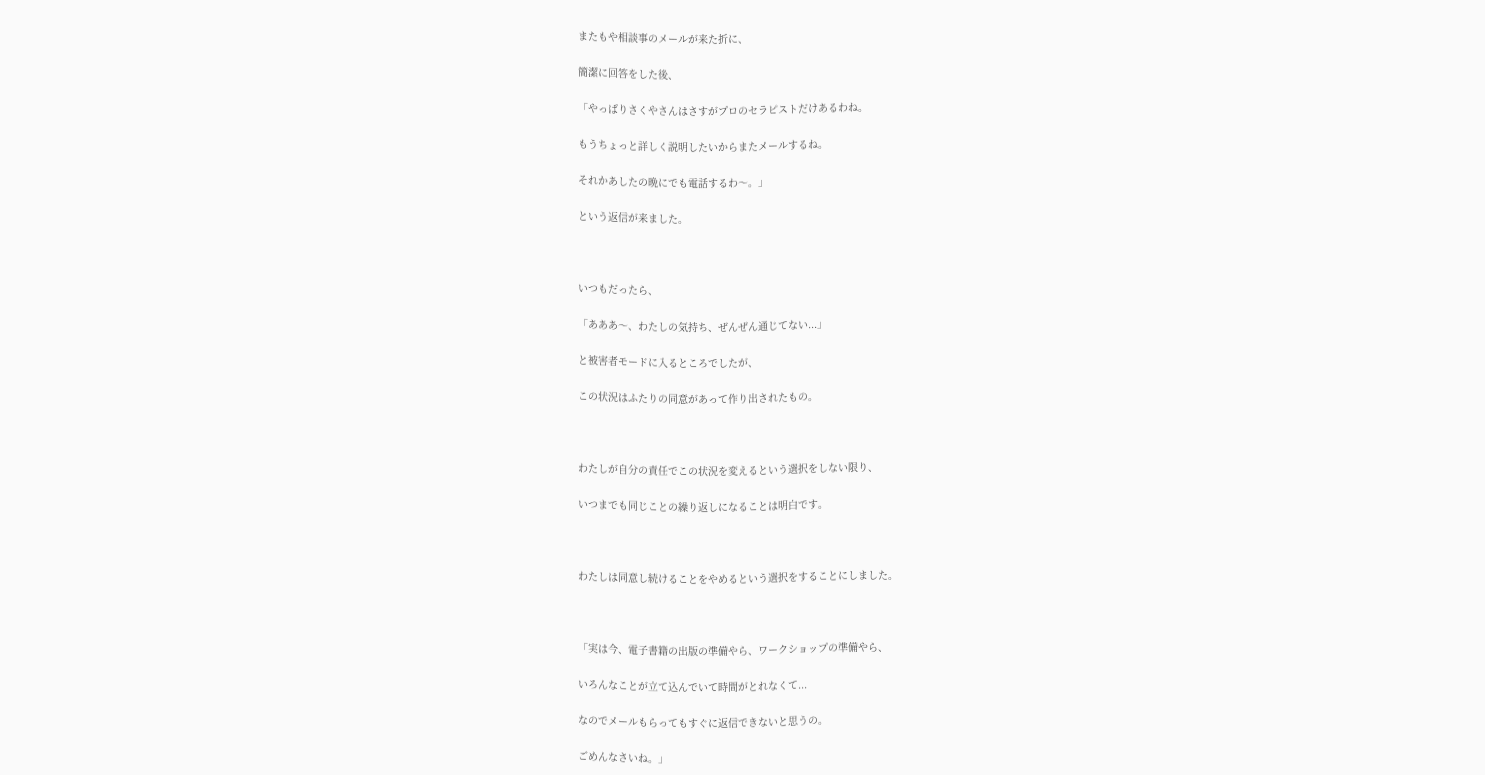またもや相談事のメールが来た折に、

簡潔に回答をした後、

「やっぱりさくやさんはさすがプロのセラピストだけあるわね。

もうちょっと詳しく説明したいからまたメールするね。

それかあしたの晩にでも電話するわ〜。」

という返信が来ました。



いつもだったら、

「あああ〜、わたしの気持ち、ぜんぜん通じてない...」

と被害者モードに入るところでしたが、

この状況はふたりの同意があって作り出されたもの。



わたしが自分の責任でこの状況を変えるという選択をしない限り、

いつまでも同じことの繰り返しになることは明白です。



わたしは同意し続けることをやめるという選択をすることにしました。



「実は今、電子書籍の出版の準備やら、ワークショップの準備やら、

いろんなことが立て込んでいて時間がとれなくて...

なのでメールもらってもすぐに返信できないと思うの。

ごめんなさいね。」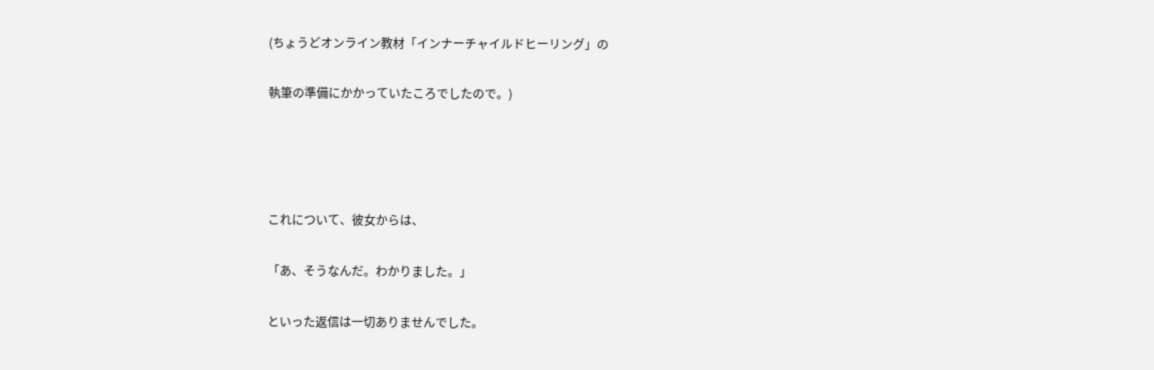(ちょうどオンライン教材「インナーチャイルドヒーリング」の

執筆の準備にかかっていたころでしたので。)




これについて、彼女からは、

「あ、そうなんだ。わかりました。」

といった返信は一切ありませんでした。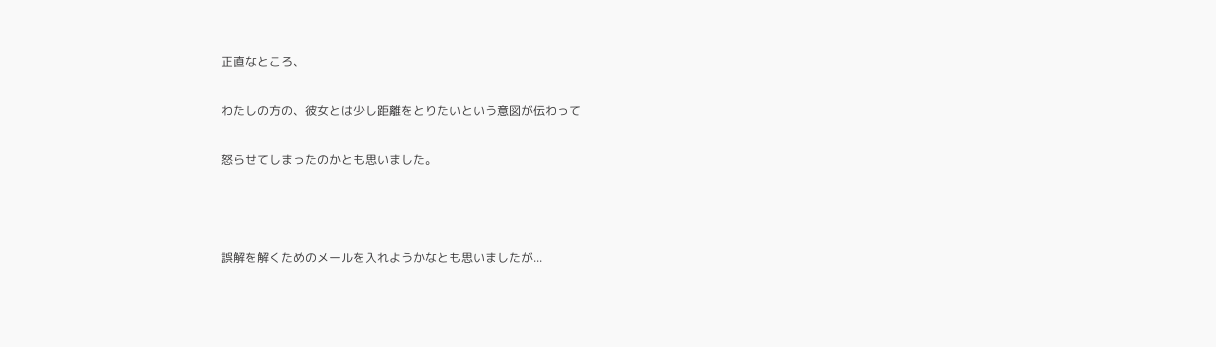正直なところ、

わたしの方の、彼女とは少し距離をとりたいという意図が伝わって

怒らせてしまったのかとも思いました。



誤解を解くためのメールを入れようかなとも思いましたが...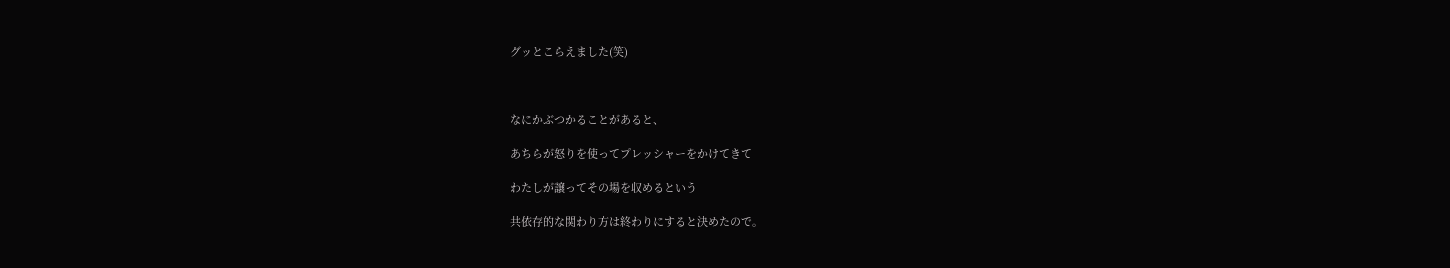グッとこらえました(笑)



なにかぶつかることがあると、

あちらが怒りを使ってプレッシャーをかけてきて

わたしが譲ってその場を収めるという

共依存的な関わり方は終わりにすると決めたので。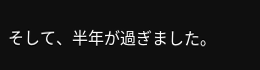そして、半年が過ぎました。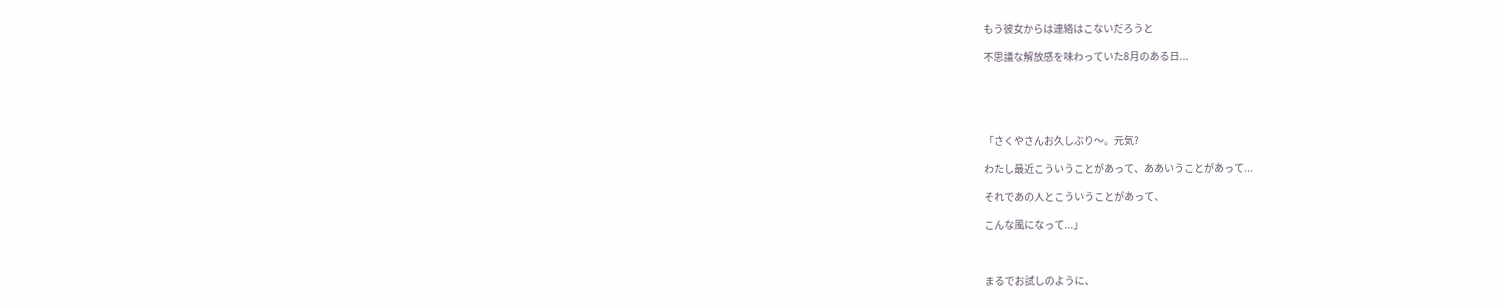もう彼女からは連絡はこないだろうと

不思議な解放感を味わっていた8月のある日...





「さくやさんお久しぶり〜。元気?

わたし最近こういうことがあって、ああいうことがあって...

それであの人とこういうことがあって、

こんな風になって...」



まるでお試しのように、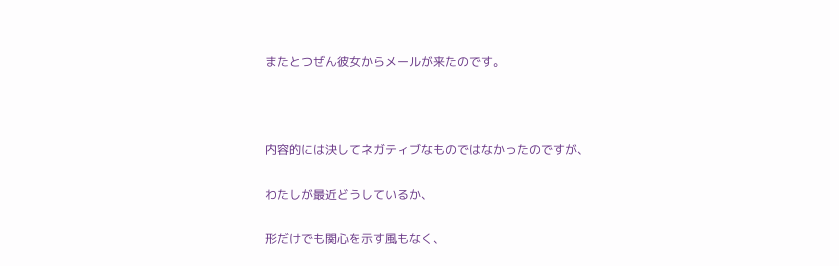またとつぜん彼女からメールが来たのです。



内容的には決してネガティブなものではなかったのですが、

わたしが最近どうしているか、

形だけでも関心を示す風もなく、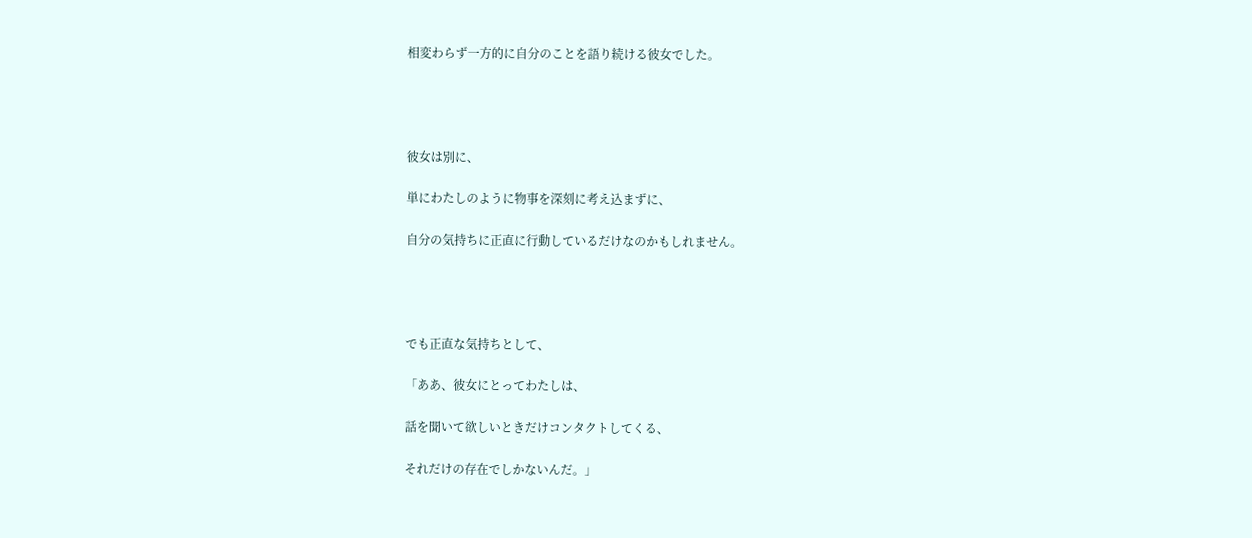相変わらず一方的に自分のことを語り続ける彼女でした。




彼女は別に、

単にわたしのように物事を深刻に考え込まずに、

自分の気持ちに正直に行動しているだけなのかもしれません。




でも正直な気持ちとして、

「ああ、彼女にとってわたしは、

話を聞いて欲しいときだけコンタクトしてくる、

それだけの存在でしかないんだ。」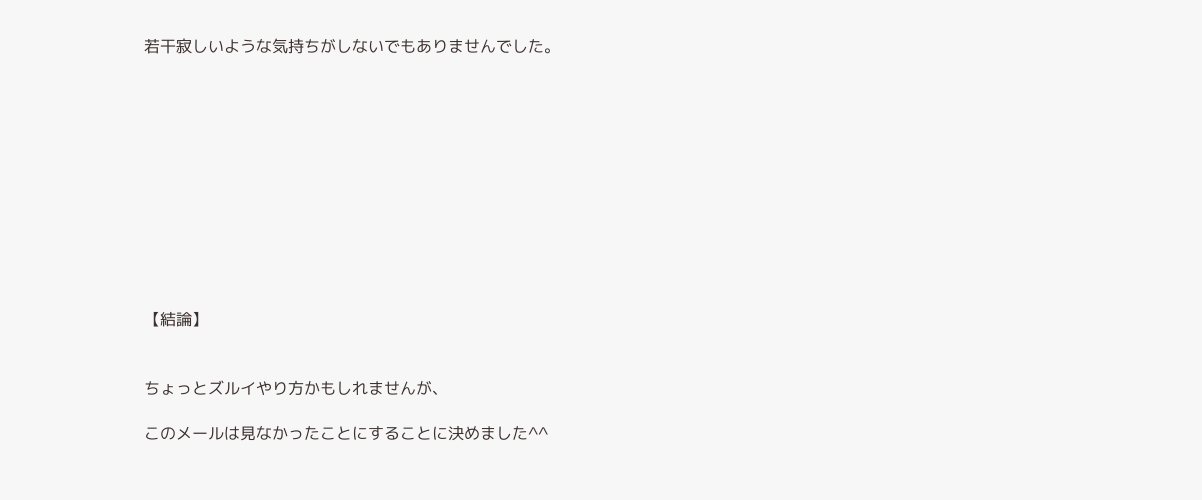若干寂しいような気持ちがしないでもありませんでした。











【結論】


ちょっとズルイやり方かもしれませんが、

このメールは見なかったことにすることに決めました^^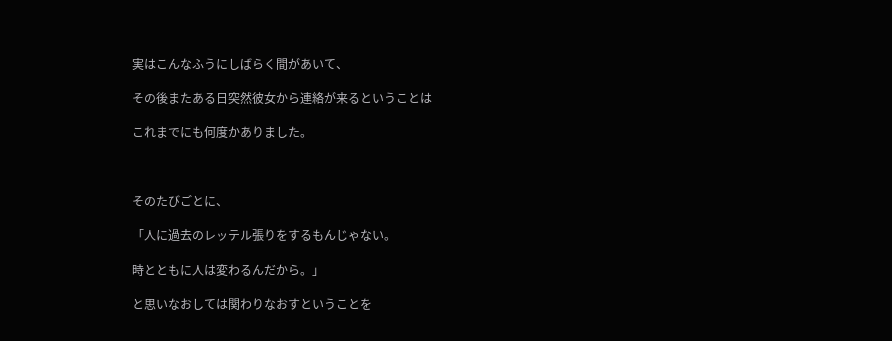実はこんなふうにしばらく間があいて、

その後またある日突然彼女から連絡が来るということは

これまでにも何度かありました。



そのたびごとに、

「人に過去のレッテル張りをするもんじゃない。

時とともに人は変わるんだから。」

と思いなおしては関わりなおすということを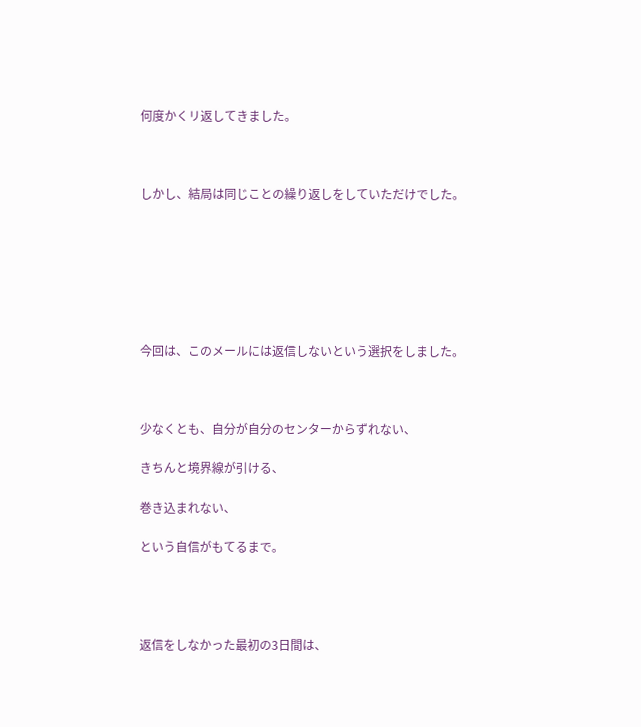何度かくリ返してきました。



しかし、結局は同じことの繰り返しをしていただけでした。







今回は、このメールには返信しないという選択をしました。



少なくとも、自分が自分のセンターからずれない、

きちんと境界線が引ける、

巻き込まれない、

という自信がもてるまで。




返信をしなかった最初の3日間は、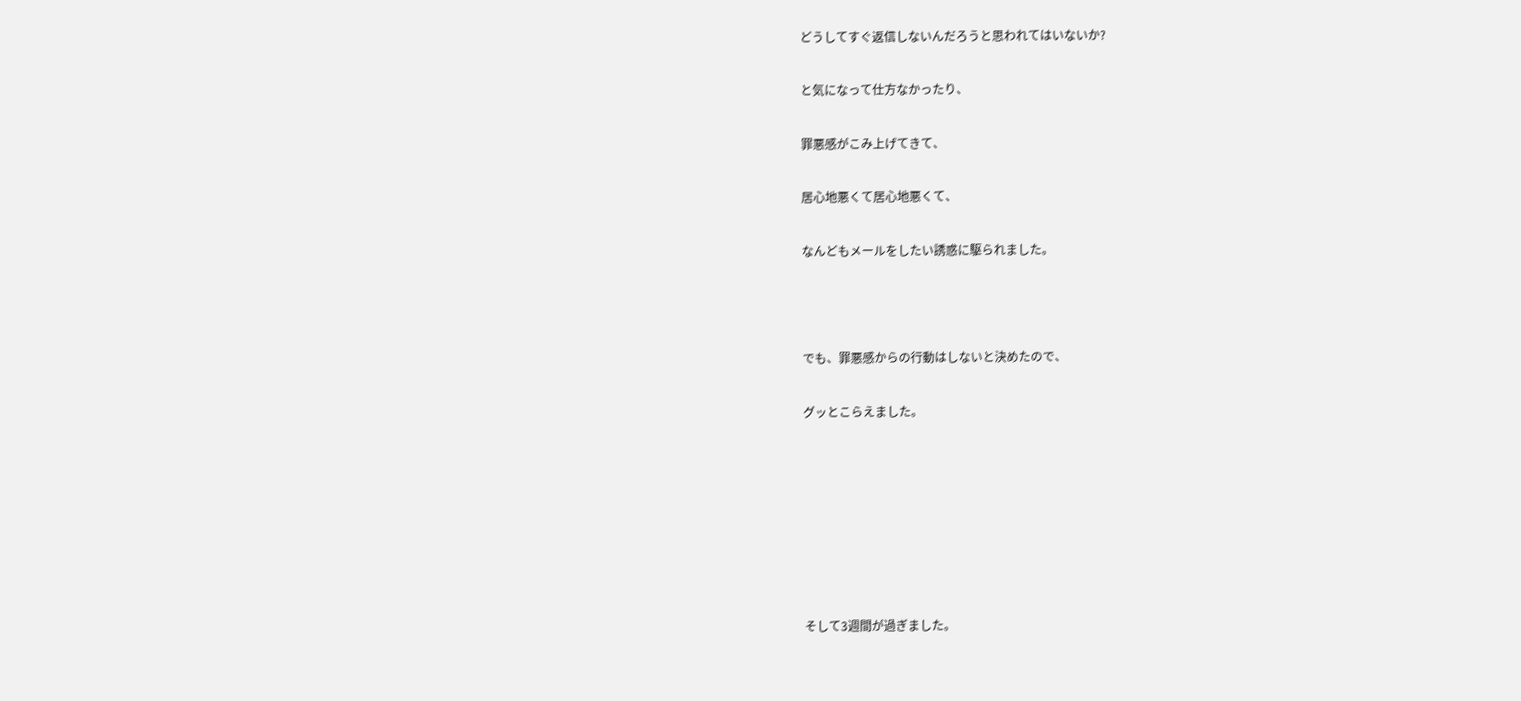どうしてすぐ返信しないんだろうと思われてはいないか?

と気になって仕方なかったり、

罪悪感がこみ上げてきて、

居心地悪くて居心地悪くて、

なんどもメールをしたい誘惑に駆られました。



でも、罪悪感からの行動はしないと決めたので、

グッとこらえました。







そして3週間が過ぎました。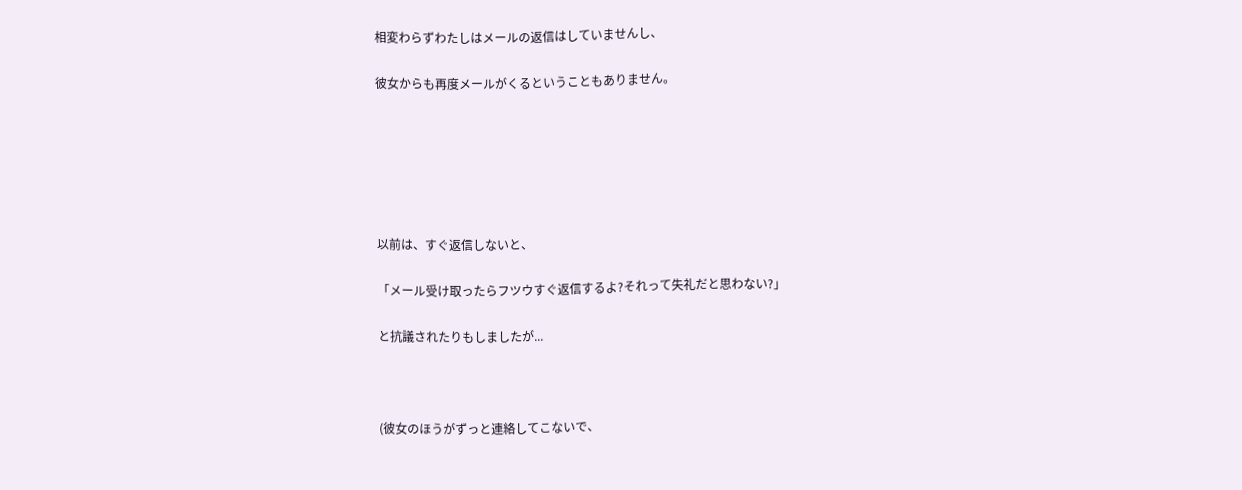相変わらずわたしはメールの返信はしていませんし、

彼女からも再度メールがくるということもありません。






以前は、すぐ返信しないと、

「メール受け取ったらフツウすぐ返信するよ?それって失礼だと思わない?」

と抗議されたりもしましたが...



(彼女のほうがずっと連絡してこないで、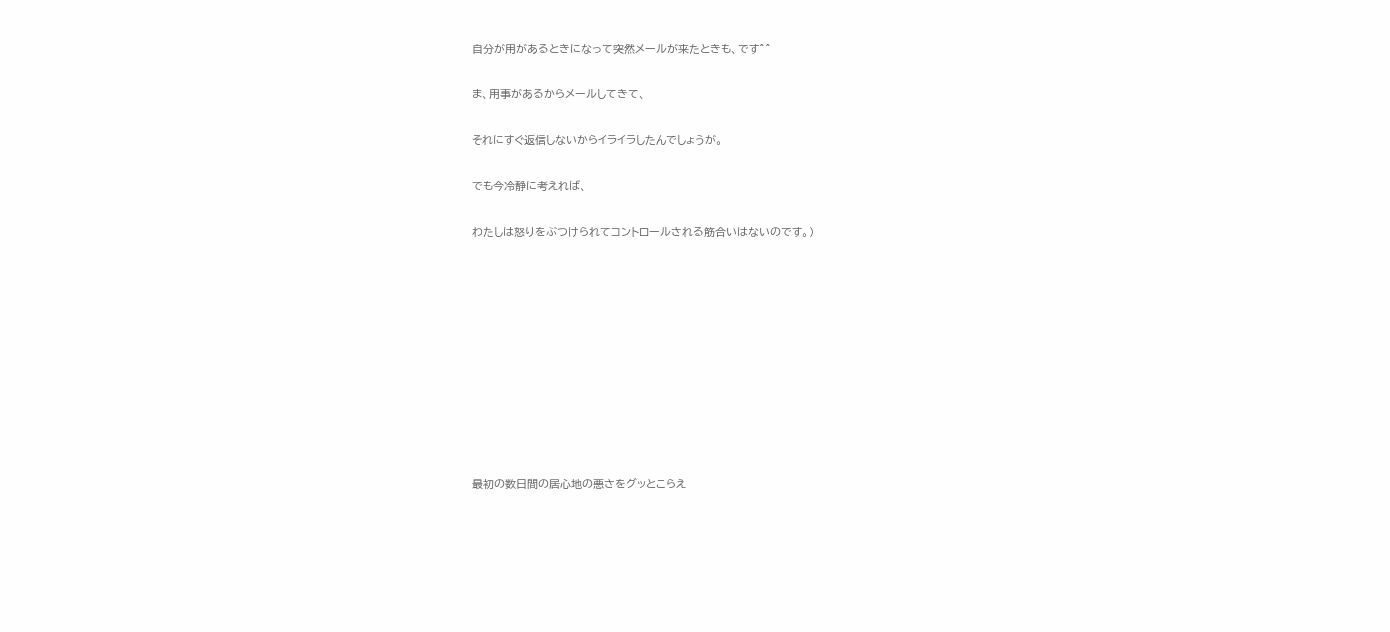自分が用があるときになって突然メールが来たときも、です^^

ま、用事があるからメールしてきて、

それにすぐ返信しないからイライラしたんでしょうが。

でも今冷静に考えれば、

わたしは怒りをぶつけられてコントロールされる筋合いはないのです。)










最初の数日間の居心地の悪さをグッとこらえ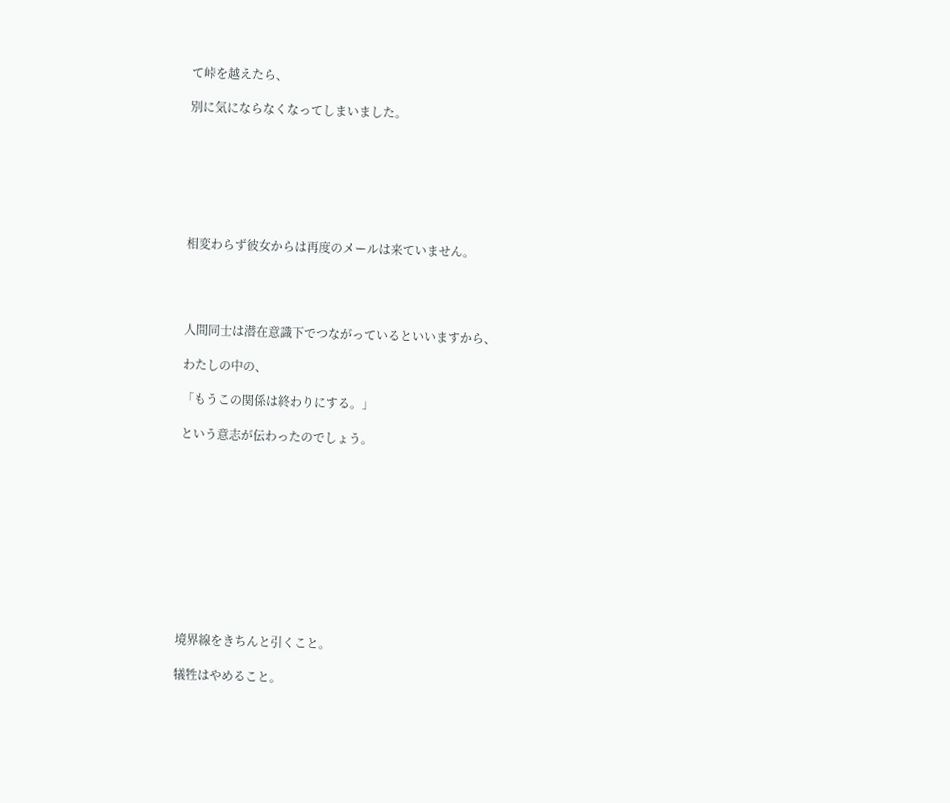て峠を越えたら、

別に気にならなくなってしまいました。







相変わらず彼女からは再度のメールは来ていません。




人間同士は潜在意識下でつながっているといいますから、

わたしの中の、

「もうこの関係は終わりにする。」

という意志が伝わったのでしょう。











境界線をきちんと引くこと。

犠牲はやめること。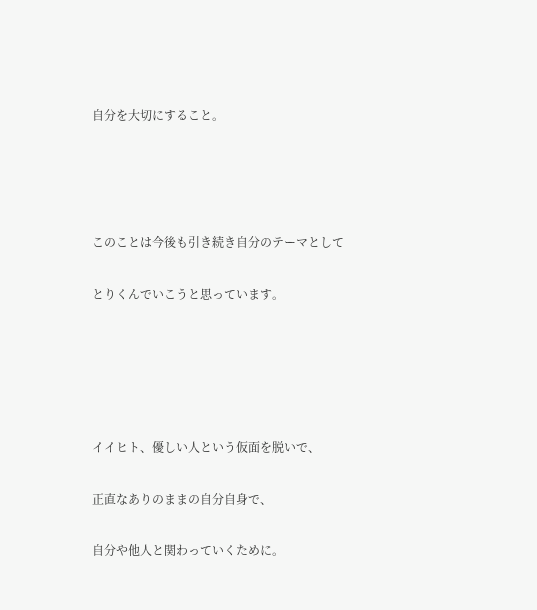自分を大切にすること。




このことは今後も引き続き自分のテーマとして

とりくんでいこうと思っています。





イイヒト、優しい人という仮面を脱いで、

正直なありのままの自分自身で、

自分や他人と関わっていくために。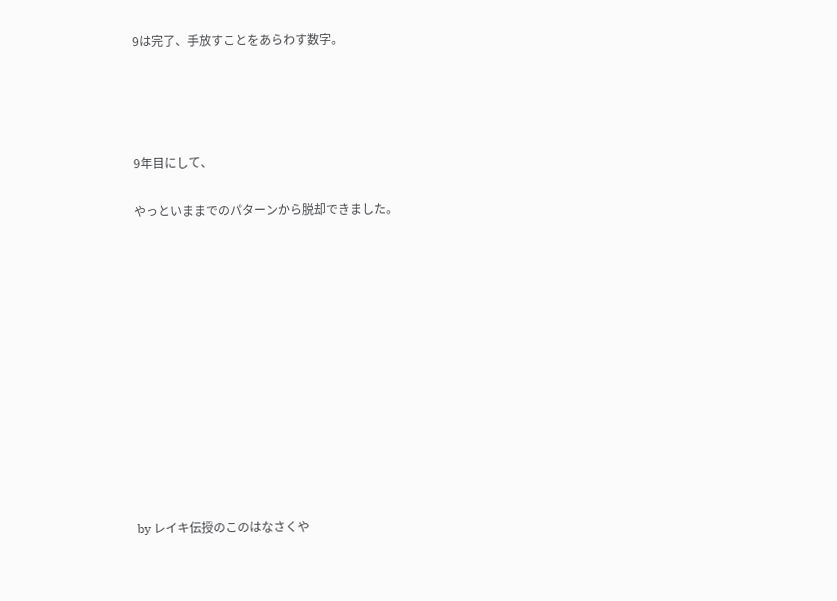9は完了、手放すことをあらわす数字。




9年目にして、

やっといままでのパターンから脱却できました。












by レイキ伝授のこのはなさくや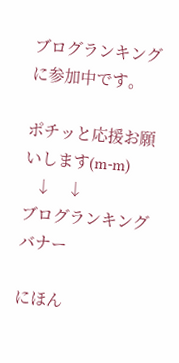ブログランキングに参加中です。

ポチッと応援お願いします(m-m)
   ↓    ↓
ブログランキングバナー

にほん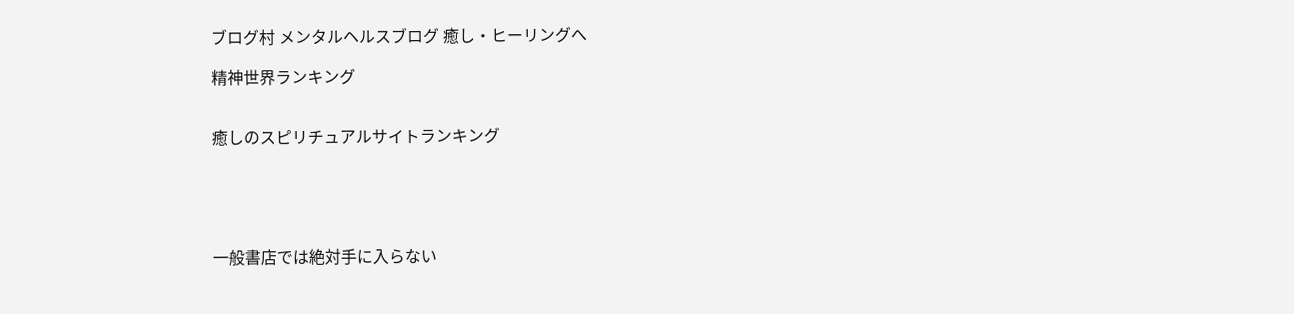ブログ村 メンタルヘルスブログ 癒し・ヒーリングへ

精神世界ランキング


癒しのスピリチュアルサイトランキング





一般書店では絶対手に入らない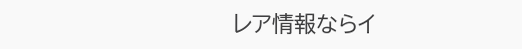レア情報ならイ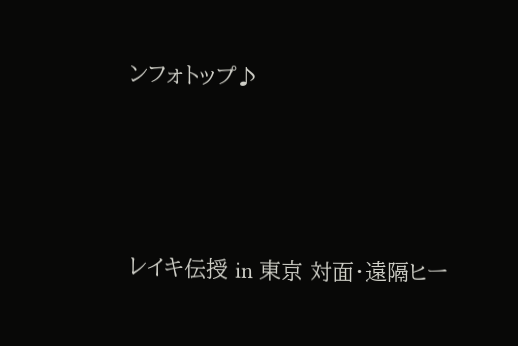ンフォトップ♪







レイキ伝授 in 東京 対面・遠隔ヒー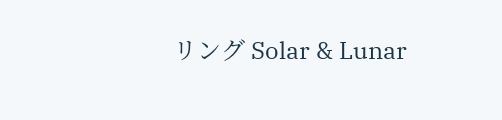リング Solar & Lunar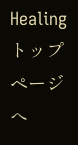Healingトップページへ